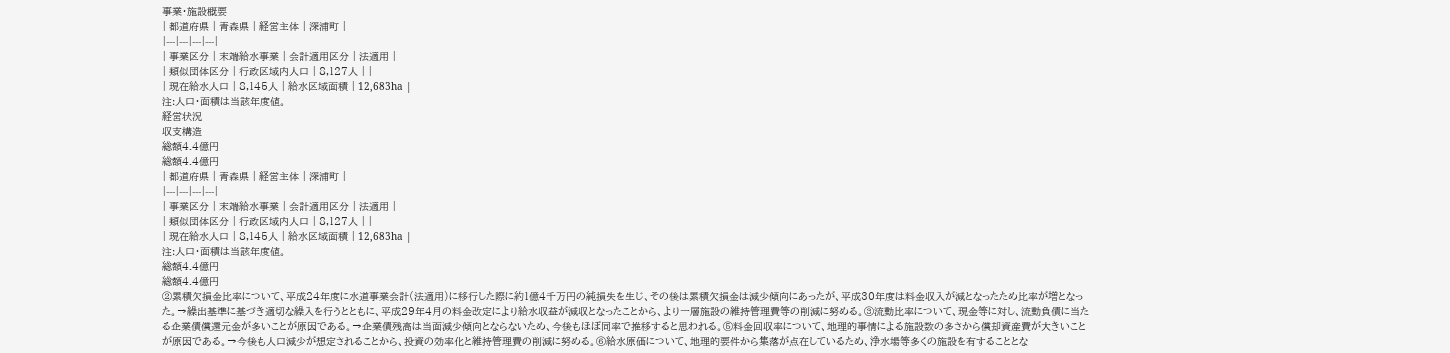事業・施設概要
| 都道府県 | 青森県 | 経営主体 | 深浦町 |
|---|---|---|---|
| 事業区分 | 末端給水事業 | 会計適用区分 | 法適用 |
| 類似団体区分 | 行政区域内人口 | 8,127人 | |
| 現在給水人口 | 8,145人 | 給水区域面積 | 12,683ha |
注:人口・面積は当該年度値。
経営状況
収支構造
総額4.4億円
総額4.4億円
| 都道府県 | 青森県 | 経営主体 | 深浦町 |
|---|---|---|---|
| 事業区分 | 末端給水事業 | 会計適用区分 | 法適用 |
| 類似団体区分 | 行政区域内人口 | 8,127人 | |
| 現在給水人口 | 8,145人 | 給水区域面積 | 12,683ha |
注:人口・面積は当該年度値。
総額4.4億円
総額4.4億円
②累積欠損金比率について、平成24年度に水道事業会計(法適用)に移行した際に約1億4千万円の純損失を生じ、その後は累積欠損金は減少傾向にあったが、平成30年度は料金収入が減となったため比率が増となった。→繰出基準に基づき適切な繰入を行うとともに、平成29年4月の料金改定により給水収益が減収となったことから、より一層施設の維持管理費等の削減に努める。③流動比率について、現金等に対し、流動負債に当たる企業債償還元金が多いことが原因である。→企業債残高は当面減少傾向とならないため、今後もほぼ同率で推移すると思われる。⑤料金回収率について、地理的事情による施設数の多さから償却資産費が大きいことが原因である。→今後も人口減少が想定されることから、投資の効率化と維持管理費の削減に努める。⑥給水原価について、地理的要件から集落が点在しているため、浄水場等多くの施設を有することとな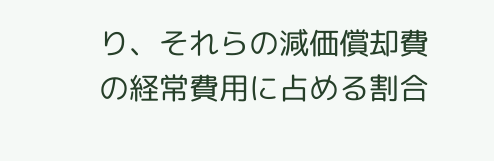り、それらの減価償却費の経常費用に占める割合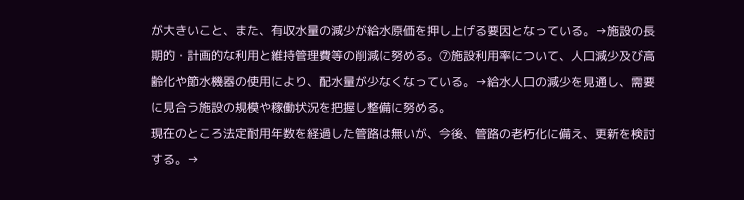が大きいこと、また、有収水量の減少が給水原価を押し上げる要因となっている。→施設の長期的・計画的な利用と維持管理費等の削減に努める。⑦施設利用率について、人口減少及び高齢化や節水機器の使用により、配水量が少なくなっている。→給水人口の減少を見通し、需要に見合う施設の規模や稼働状況を把握し整備に努める。
現在のところ法定耐用年数を経過した管路は無いが、今後、管路の老朽化に備え、更新を検討する。→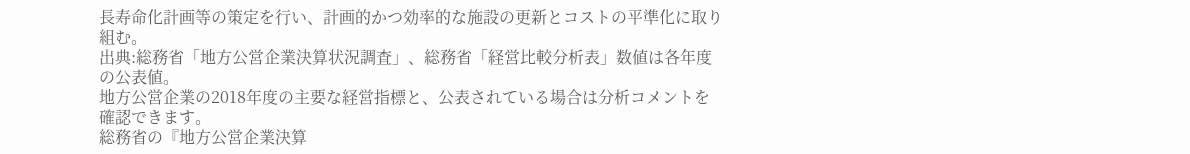長寿命化計画等の策定を行い、計画的かつ効率的な施設の更新とコストの平準化に取り組む。
出典:総務省「地方公営企業決算状況調査」、総務省「経営比較分析表」数値は各年度の公表値。
地方公営企業の2018年度の主要な経営指標と、公表されている場合は分析コメントを確認できます。
総務省の『地方公営企業決算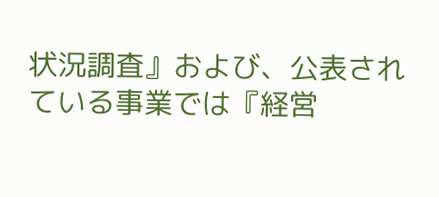状況調査』および、公表されている事業では『経営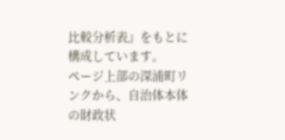比較分析表』をもとに構成しています。
ページ上部の深浦町リンクから、自治体本体の財政状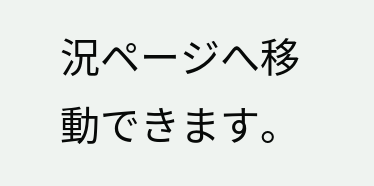況ページへ移動できます。